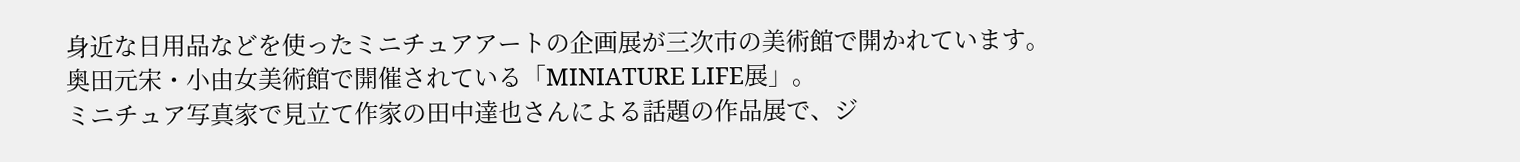身近な日用品などを使ったミニチュアアートの企画展が三次市の美術館で開かれています。
奥田元宋・小由女美術館で開催されている「MINIATURE LIFE展」。
ミニチュア写真家で見立て作家の田中達也さんによる話題の作品展で、ジ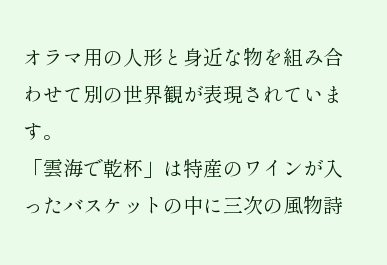オラマ用の人形と身近な物を組み合わせて別の世界観が表現されています。
「雲海で乾杯」は特産のワインが入ったバスケットの中に三次の風物詩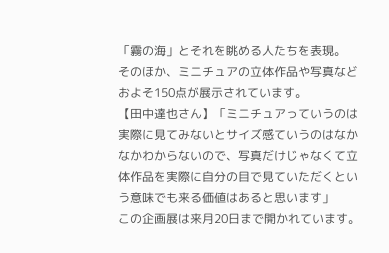「霧の海」とそれを眺める人たちを表現。
そのほか、ミニチュアの立体作品や写真などおよそ150点が展示されています。
【田中達也さん】「ミニチュアっていうのは実際に見てみないとサイズ感ていうのはなかなかわからないので、写真だけじゃなくて立体作品を実際に自分の目で見ていただくという意味でも来る価値はあると思います」
この企画展は来月20日まで開かれています。